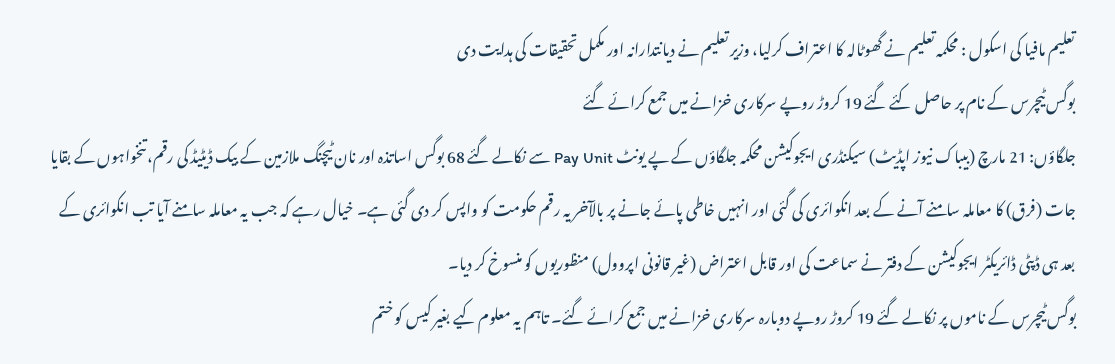تعلیم مافیا کی اسکول : محکمہ تعلیم نے گھوٹالہ کا اعتراف کرلیا، وزیر تعلیم نے دیانتدارانہ اور مکمل تحقیقات کی ہدایت دی
بوگس ٹیچرس کے نام پر حاصل کئے گئے 19 کروڑ روپے سرکاری خزانے میں جمع کرائے گئے
جلگاؤں: 21 مارچ (بیباک نیوز اپڈیٹ) سیکنڈری ایجوکیشن محکمہ جلگاؤں کے پے یونٹ Pay Unit سے نکالے گئے 68 بوگس اساتذہ اور نان ٹیچنگ ملازمین کے بیک ڈیٹیڈ کی رقم، تنخواہوں کے بقایا جات (فرق) کا معاملہ سامنے آنے کے بعد انکوائری کی گئی اور انہیں خاطی پائے جانے پر بالآخر یہ رقم حکومت کو واپس کر دی گئی ہے۔ خیال رہے کہ جب یہ معاملہ سامنے آیا تب انکوائری کے بعد ہی ڈپٹی ڈائریکٹر ایجوکیشن کے دفتر نے سماعت کی اور قابل اعتراض (غیر قانونی اپروول) منظوریوں کو منسوخ کر دیا۔
بوگس ٹیچرس کے ناموں پر نکالے گئے 19 کروڑ روپے دوبارہ سرکاری خزانے میں جمع کرائے گئے۔ تاہم یہ معلوم کیے بغیر کیس کو ختم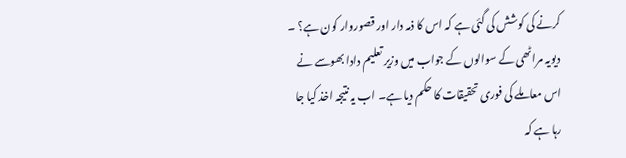کرنے کی کوشش کی گئی ہے کہ اس کا ذمہ دار اور قصوروار کون ہے؟ ۔ دیویہ مراٹھی کے سوالوں کے جواب میں وزیر تعلیم دادا بھوسے نے اس معاملے کی فوری تحقیقات کا حکم دیا ہے۔ اب یہ نتیجہ اخذ کیا جا رہا ہے کہ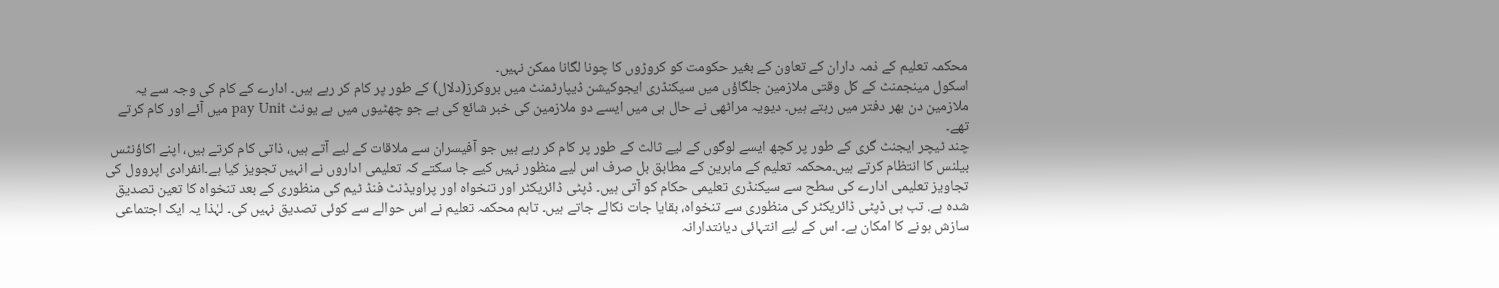محکمہ تعلیم کے ذمہ داران کے تعاون کے بغیر حکومت کو کروڑوں کا چونا لگانا ممکن نہیں۔
اسکول مینجمنٹ کے کل وقتی ملازمین جلگاؤں میں سیکنڈری ایجوکیشن ڈیپارٹمنٹ میں بروکرز(دلال) کے طور پر کام کر رہے ہیں۔ ادارے کے کام کی وجہ سے یہ ملازمین دن بھر دفتر میں رہتے ہیں۔ دیویہ مراٹھی نے حال ہی میں ایسے دو ملازمین کی خبر شائع کی ہے جو چھٹیوں میں ہے یونٹ pay Unit میں آئے اور کام کرتے تھے۔
چند ٹیچر ایجنٹ گری کے طور پر کچھ ایسے لوگوں کے لیے ثالث کے طور پر کام کر رہے ہیں جو آفیسران سے ملاقات کے لیے آتے ہیں، ذاتی کام کرتے ہیں، اپنے اکاؤنٹس بیلنس کا انتظام کرتے ہیں۔محکمہ تعلیم کے ماہرین کے مطابق بل صرف اس لیے منظور نہیں کیے جا سکتے کہ تعلیمی اداروں نے انہیں تجویز کیا ہے۔انفرادی اپروول کی تجاویز تعلیمی ادارے کی سطح سے سیکنڈری تعلیمی حکام کو آتی ہیں۔ ڈپٹی ڈائریکٹر اور تنخواہ اور پراویڈنٹ فنڈ ٹیم کی منظوری کے بعد تنخواہ کا تعین تصدیق شدہ ہے. تب ہی ڈپٹی ڈائریکٹر کی منظوری سے تنخواہ، بقایا جات نکالے جاتے ہیں۔ تاہم محکمہ تعلیم نے اس حوالے سے کوئی تصدیق نہیں کی۔ لہٰذا یہ ایک اجتماعی سازش ہونے کا امکان ہے۔ اس کے لیے انتہائی دیانتدارانہ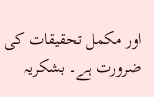اور مکمل تحقیقات کی ضرورت ہے۔ بشکریہ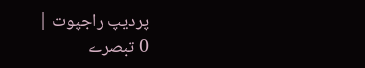پردیپ راجپوت |
0 تبصرے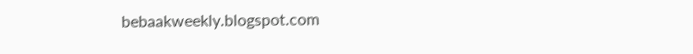bebaakweekly.blogspot.com